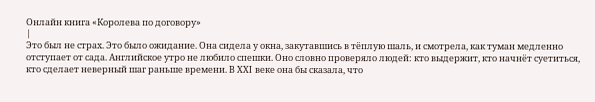Онлайн книга «Королева по договору»
|
Это был не страх. Это было ожидание. Она сидела у окна, закутавшись в тёплую шаль, и смотрела, как туман медленно отступает от сада. Английское утро не любило спешки. Оно словно проверяло людей: кто выдержит, кто начнёт суетиться, кто сделает неверный шаг раньше времени. В XXI веке она бы сказала, что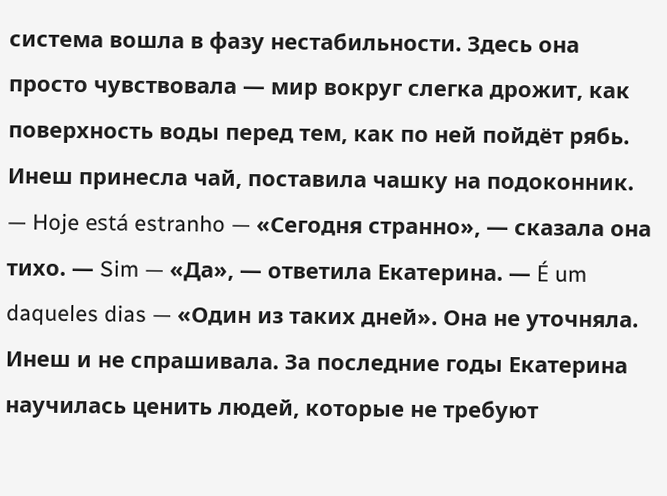система вошла в фазу нестабильности. Здесь она просто чувствовала — мир вокруг слегка дрожит, как поверхность воды перед тем, как по ней пойдёт рябь. Инеш принесла чай, поставила чашку на подоконник. — Hoje está estranho — «Сегодня странно», — сказала она тихо. — Sim — «Да», — ответила Екатерина. — É um daqueles dias — «Один из таких дней». Она не уточняла. Инеш и не спрашивала. За последние годы Екатерина научилась ценить людей, которые не требуют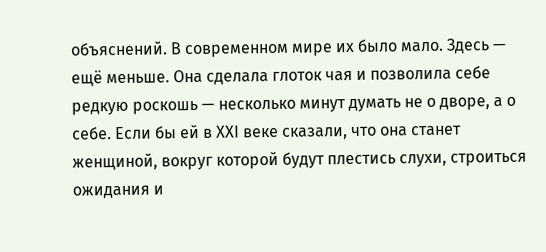объяснений. В современном мире их было мало. Здесь — ещё меньше. Она сделала глоток чая и позволила себе редкую роскошь — несколько минут думать не о дворе, а о себе. Если бы ей в XXI веке сказали, что она станет женщиной, вокруг которой будут плестись слухи, строиться ожидания и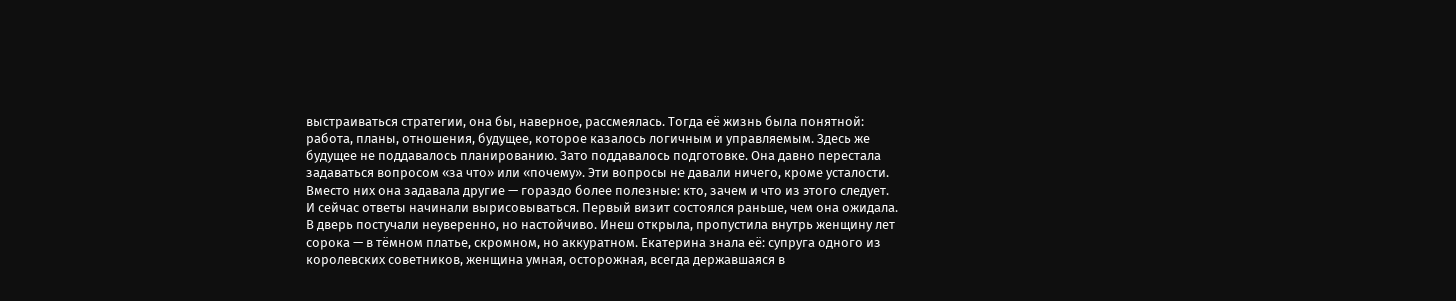выстраиваться стратегии, она бы, наверное, рассмеялась. Тогда её жизнь была понятной: работа, планы, отношения, будущее, которое казалось логичным и управляемым. Здесь же будущее не поддавалось планированию. Зато поддавалось подготовке. Она давно перестала задаваться вопросом «за что» или «почему». Эти вопросы не давали ничего, кроме усталости. Вместо них она задавала другие — гораздо более полезные: кто, зачем и что из этого следует. И сейчас ответы начинали вырисовываться. Первый визит состоялся раньше, чем она ожидала. В дверь постучали неуверенно, но настойчиво. Инеш открыла, пропустила внутрь женщину лет сорока — в тёмном платье, скромном, но аккуратном. Екатерина знала её: супруга одного из королевских советников, женщина умная, осторожная, всегда державшаяся в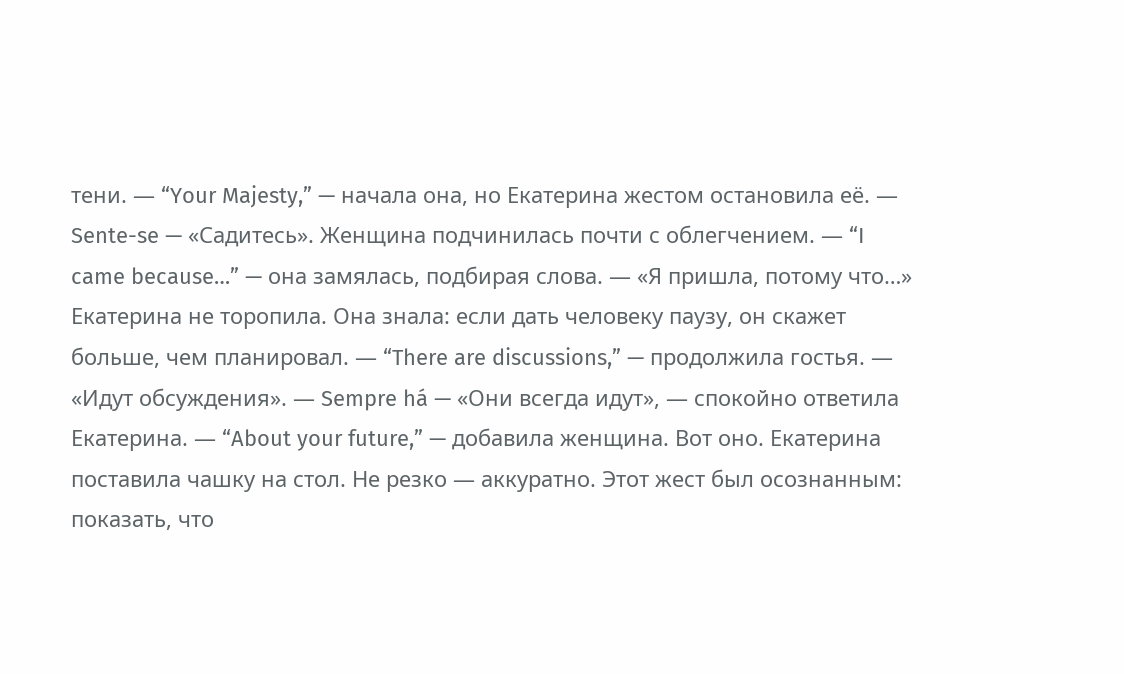тени. — “Your Majesty,” — начала она, но Екатерина жестом остановила её. — Sente-se — «Садитесь». Женщина подчинилась почти с облегчением. — “I came because…” — она замялась, подбирая слова. — «Я пришла, потому что…» Екатерина не торопила. Она знала: если дать человеку паузу, он скажет больше, чем планировал. — “There are discussions,” — продолжила гостья. — «Идут обсуждения». — Sempre há — «Они всегда идут», — спокойно ответила Екатерина. — “About your future,” — добавила женщина. Вот оно. Екатерина поставила чашку на стол. Не резко — аккуратно. Этот жест был осознанным: показать, что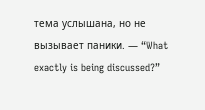тема услышана, но не вызывает паники. — “What exactly is being discussed?”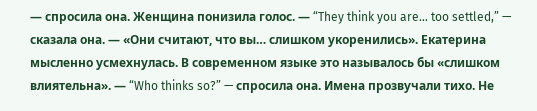— спросила она. Женщина понизила голос. — “They think you are… too settled,” — сказала она. — «Они считают, что вы… слишком укоренились». Екатерина мысленно усмехнулась. В современном языке это называлось бы «слишком влиятельна». — “Who thinks so?” — спросила она. Имена прозвучали тихо. Не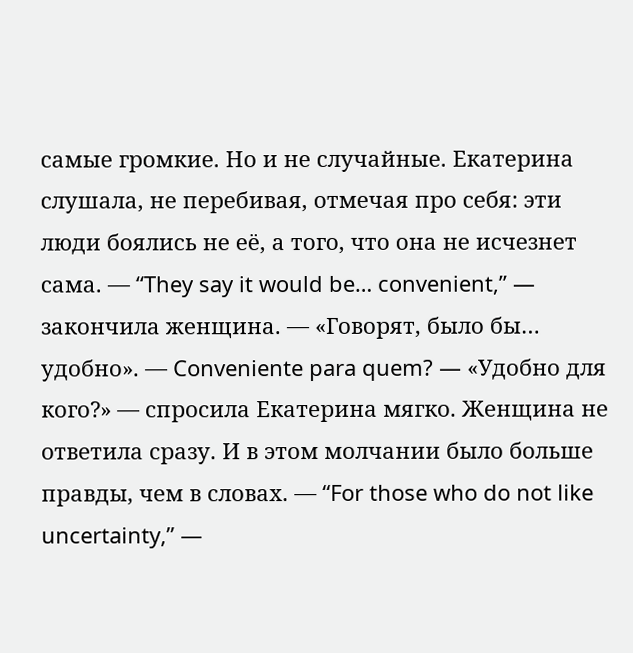самые громкие. Но и не случайные. Екатерина слушала, не перебивая, отмечая про себя: эти люди боялись не её, а того, что она не исчезнет сама. — “They say it would be… convenient,” — закончила женщина. — «Говорят, было бы… удобно». — Conveniente para quem? — «Удобно для кого?» — спросила Екатерина мягко. Женщина не ответила сразу. И в этом молчании было больше правды, чем в словах. — “For those who do not like uncertainty,” —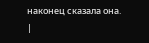наконец сказала она. |